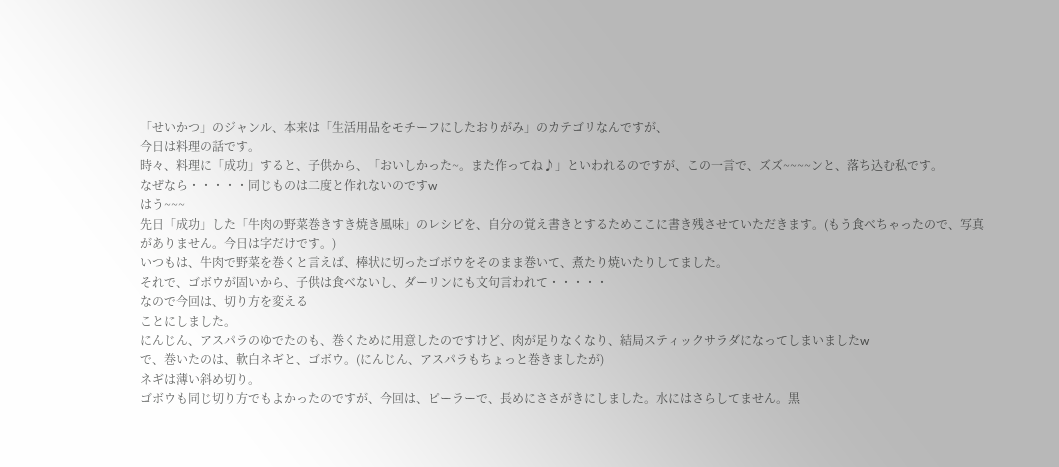「せいかつ」のジャンル、本来は「生活用品をモチーフにしたおりがみ」のカテゴリなんですが、
今日は料理の話です。
時々、料理に「成功」すると、子供から、「おいしかった~。また作ってね♪」といわれるのですが、この一言で、ズズ~~~~ンと、落ち込む私です。
なぜなら・・・・・同じものは二度と作れないのですw
はう~~~
先日「成功」した「牛肉の野菜巻きすき焼き風味」のレシピを、自分の覚え書きとするためここに書き残させていただきます。(もう食べちゃったので、写真がありません。今日は字だけです。)
いつもは、牛肉で野菜を巻くと言えば、棒状に切ったゴボウをそのまま巻いて、煮たり焼いたりしてました。
それで、ゴボウが固いから、子供は食べないし、ダーリンにも文句言われて・・・・・
なので今回は、切り方を変える
ことにしました。
にんじん、アスパラのゆでたのも、巻くために用意したのですけど、肉が足りなくなり、結局スティックサラダになってしまいましたw
で、巻いたのは、軟白ネギと、ゴボウ。(にんじん、アスパラもちょっと巻きましたが)
ネギは薄い斜め切り。
ゴボウも同じ切り方でもよかったのですが、今回は、ピーラーで、長めにささがきにしました。水にはさらしてません。黒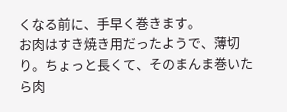くなる前に、手早く巻きます。
お肉はすき焼き用だったようで、薄切り。ちょっと長くて、そのまんま巻いたら肉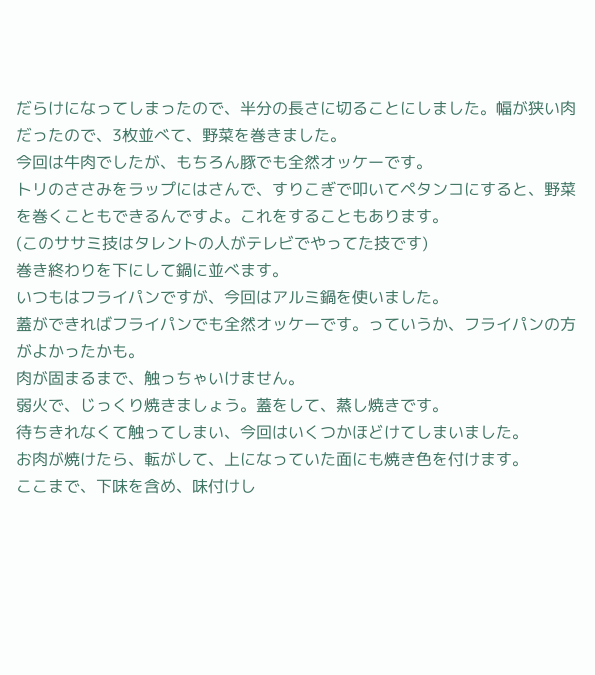だらけになってしまったので、半分の長さに切ることにしました。幅が狭い肉だったので、3枚並べて、野菜を巻きました。
今回は牛肉でしたが、もちろん豚でも全然オッケーです。
トリのささみをラップにはさんで、すりこぎで叩いてペタンコにすると、野菜を巻くこともできるんですよ。これをすることもあります。
(このササミ技はタレントの人がテレビでやってた技です)
巻き終わりを下にして鍋に並べます。
いつもはフライパンですが、今回はアルミ鍋を使いました。
蓋ができればフライパンでも全然オッケーです。っていうか、フライパンの方がよかったかも。
肉が固まるまで、触っちゃいけません。
弱火で、じっくり焼きましょう。蓋をして、蒸し焼きです。
待ちきれなくて触ってしまい、今回はいくつかほどけてしまいました。
お肉が焼けたら、転がして、上になっていた面にも焼き色を付けます。
ここまで、下味を含め、味付けし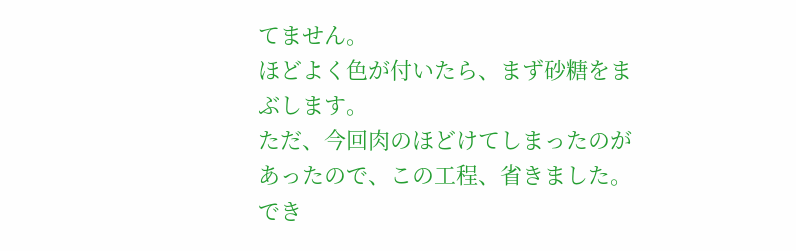てません。
ほどよく色が付いたら、まず砂糖をまぶします。
ただ、今回肉のほどけてしまったのがあったので、この工程、省きました。
でき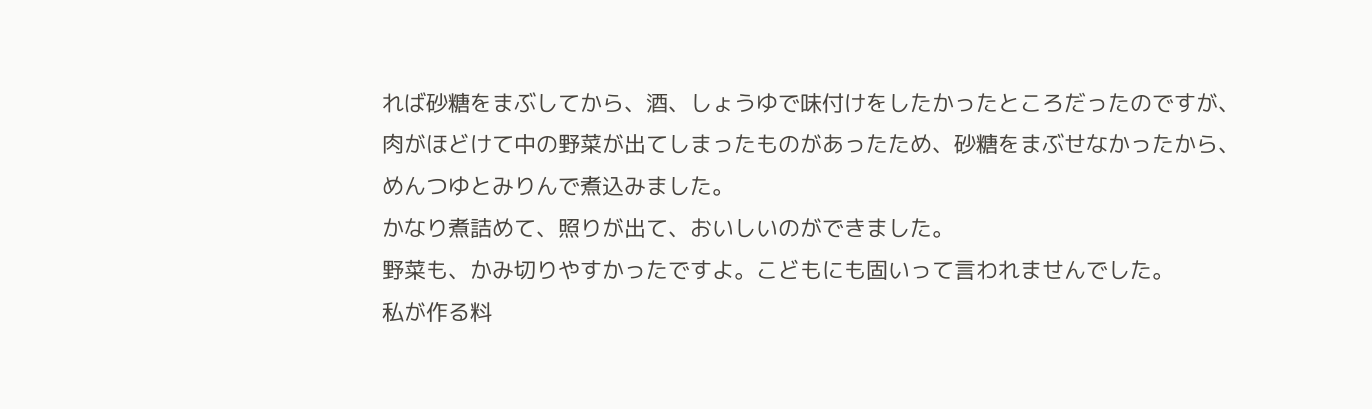れば砂糖をまぶしてから、酒、しょうゆで味付けをしたかったところだったのですが、
肉がほどけて中の野菜が出てしまったものがあったため、砂糖をまぶせなかったから、
めんつゆとみりんで煮込みました。
かなり煮詰めて、照りが出て、おいしいのができました。
野菜も、かみ切りやすかったですよ。こどもにも固いって言われませんでした。
私が作る料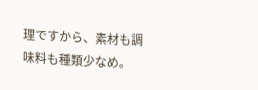理ですから、素材も調味料も種類少なめ。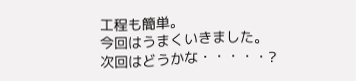工程も簡単。
今回はうまくいきました。
次回はどうかな・・・・・?